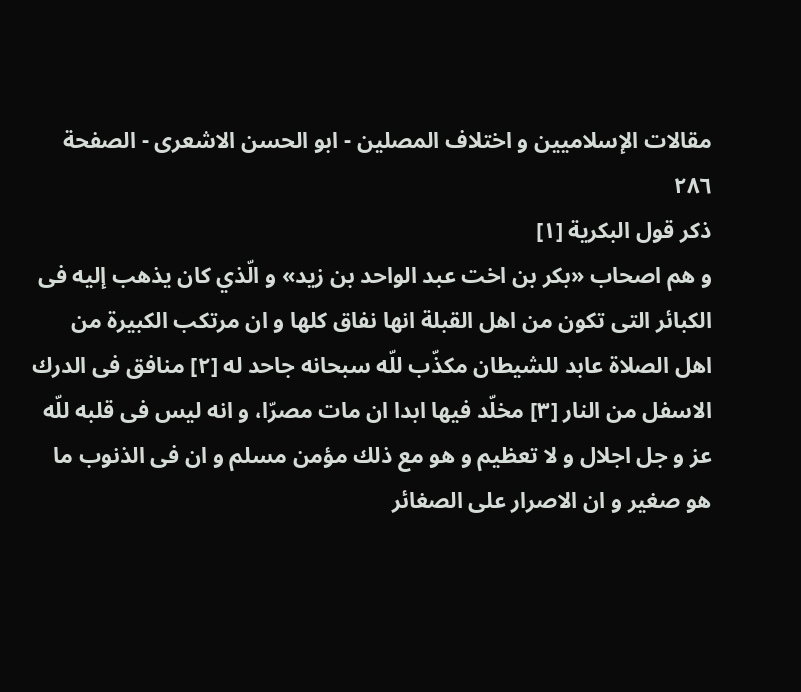مقالات الإسلاميين و اختلاف المصلين - ابو الحسن الاشعری - الصفحة ٢٨٦
ذكر قول البكرية [١]
و هم اصحاب «بكر بن اخت عبد الواحد بن زيد» و الّذي كان يذهب إليه فى الكبائر التى تكون من اهل القبلة انها نفاق كلها و ان مرتكب الكبيرة من اهل الصلاة عابد للشيطان مكذّب للّه سبحانه جاحد له [٢] منافق فى الدرك الاسفل من النار [٣] مخلّد فيها ابدا ان مات مصرّا، و انه ليس فى قلبه للّه عز و جل اجلال و لا تعظيم و هو مع ذلك مؤمن مسلم و ان فى الذنوب ما هو صغير و ان الاصرار على الصغائر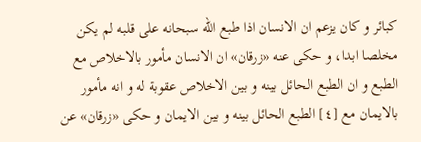كبائر و كان يزعم ان الانسان اذا طبع اللّه سبحانه على قلبه لم يكن مخلصا ابدا، و حكى عنه «زرقان» ان الانسان مأمور بالاخلاص مع الطبع و ان الطبع الحائل بينه و بين الاخلاص عقوبة له و انه مأمور بالايمان مع [٤] الطبع الحائل بينه و بين الايمان و حكى «زرقان» عن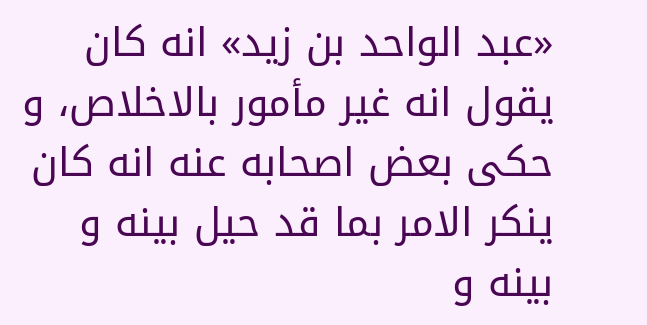«عبد الواحد بن زيد» انه كان يقول انه غير مأمور بالاخلاص، و حكى بعض اصحابه عنه انه كان ينكر الامر بما قد حيل بينه و بينه و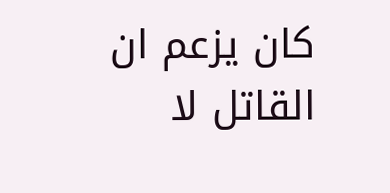كان يزعم ان القاتل لا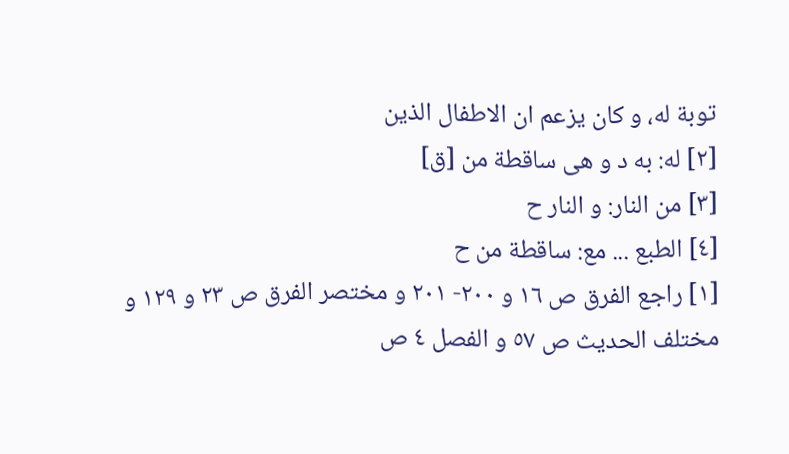توبة له، و كان يزعم ان الاطفال الذين
[٢] له: به د و هى ساقطة من [ق]
[٣] من النار: و النار ح
[٤] الطبع ... مع: ساقطة من ح
[١] راجع الفرق ص ١٦ و ٢٠٠- ٢٠١ و مختصر الفرق ص ٢٣ و ١٢٩ و مختلف الحديث ص ٥٧ و الفصل ٤ ص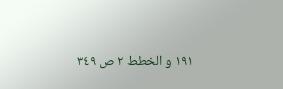١٩١ و الخطط ٢ ص ٣٤٩